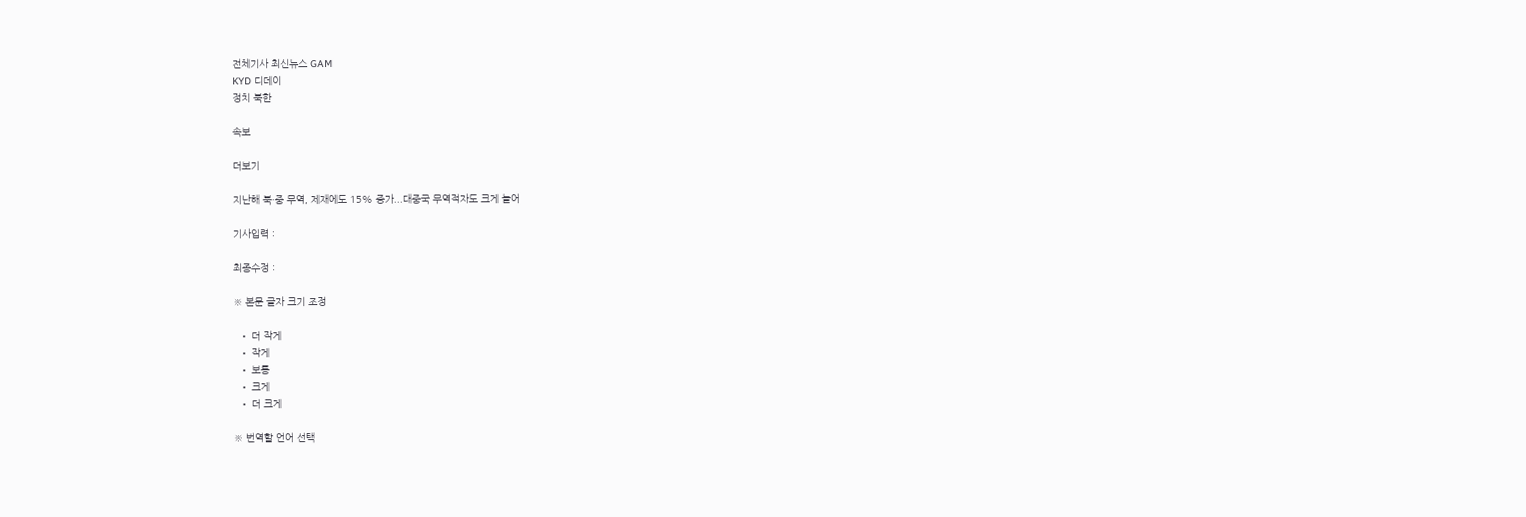전체기사 최신뉴스 GAM
KYD 디데이
정치 북한

속보

더보기

지난해 북·중 무역, 제재에도 15% 증가...대중국 무역적자도 크게 늘어

기사입력 :

최종수정 :

※ 본문 글자 크기 조정

  • 더 작게
  • 작게
  • 보통
  • 크게
  • 더 크게

※ 번역할 언어 선택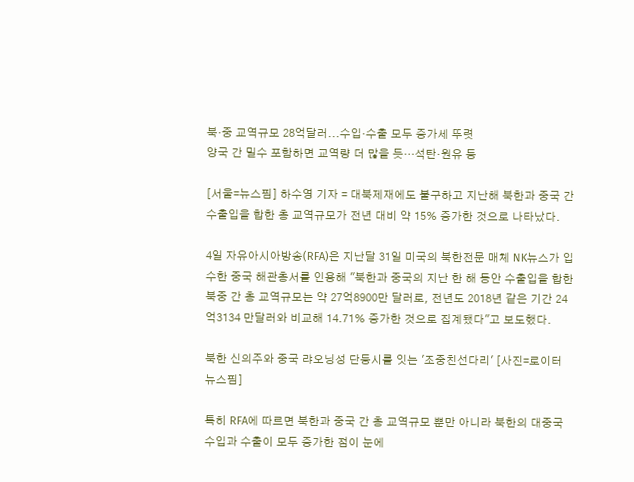북·중 교역규모 28억달러...수입·수출 모두 증가세 뚜렷
양국 간 밀수 포함하면 교역량 더 많을 듯…석탄·원유 등

[서울=뉴스핌] 하수영 기자 = 대북제재에도 불구하고 지난해 북한과 중국 간 수출입을 합한 총 교역규모가 전년 대비 약 15% 증가한 것으로 나타났다.

4일 자유아시아방송(RFA)은 지난달 31일 미국의 북한전문 매체 NK뉴스가 입수한 중국 해관총서를 인용해 "북한과 중국의 지난 한 해 동안 수출입을 합한 북중 간 총 교역규모는 약 27억8900만 달러로, 전년도 2018년 같은 기간 24억3134 만달러와 비교해 14.71% 증가한 것으로 집계됐다"고 보도했다.

북한 신의주와 중국 랴오닝성 단둥시를 잇는 '조중친선다리' [사진=로이터 뉴스핌]

특히 RFA에 따르면 북한과 중국 간 총 교역규모 뿐만 아니라 북한의 대중국 수입과 수출이 모두 증가한 점이 눈에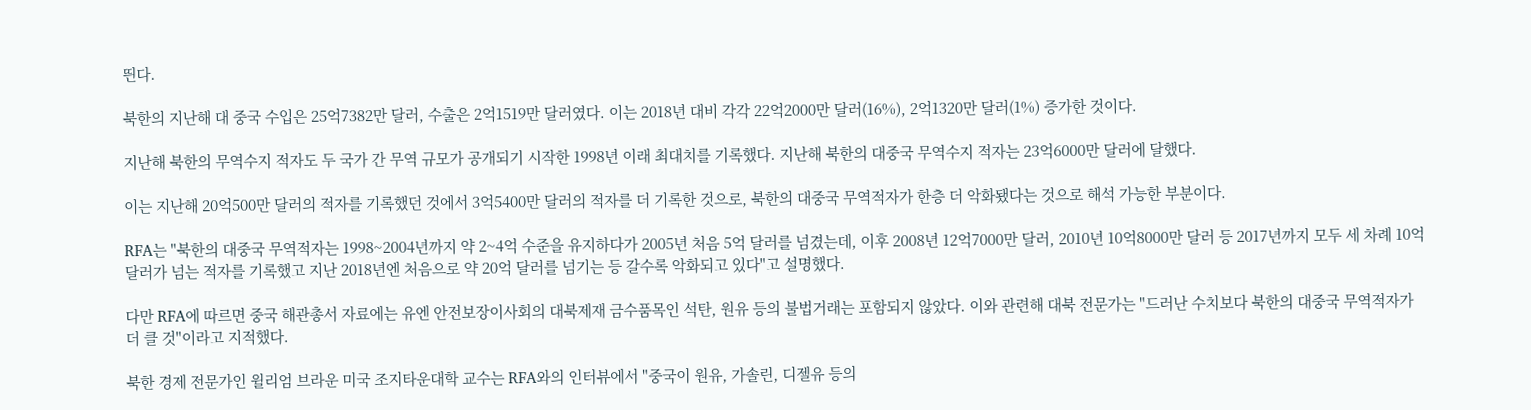띈다.

북한의 지난해 대 중국 수입은 25억7382만 달러, 수출은 2억1519만 달러였다. 이는 2018년 대비 각각 22억2000만 달러(16%), 2억1320만 달러(1%) 증가한 것이다.

지난해 북한의 무역수지 적자도 두 국가 간 무역 규모가 공개되기 시작한 1998년 이래 최대치를 기록했다. 지난해 북한의 대중국 무역수지 적자는 23억6000만 달러에 달했다.

이는 지난해 20억500만 달러의 적자를 기록했던 것에서 3억5400만 달러의 적자를 더 기록한 것으로, 북한의 대중국 무역적자가 한층 더 악화됐다는 것으로 해석 가능한 부분이다.

RFA는 "북한의 대중국 무역적자는 1998~2004년까지 약 2~4억 수준을 유지하다가 2005년 처음 5억 달러를 넘겼는데, 이후 2008년 12억7000만 달러, 2010년 10억8000만 달러 등 2017년까지 모두 세 차례 10억 달러가 넘는 적자를 기록했고 지난 2018년엔 처음으로 약 20억 달러를 넘기는 등 갈수록 악화되고 있다"고 설명했다.

다만 RFA에 따르면 중국 해관총서 자료에는 유엔 안전보장이사회의 대북제재 금수품목인 석탄, 원유 등의 불법거래는 포함되지 않았다. 이와 관련해 대북 전문가는 "드러난 수치보다 북한의 대중국 무역적자가 더 클 것"이라고 지적했다.

북한 경제 전문가인 윌리엄 브라운 미국 조지타운대학 교수는 RFA와의 인터뷰에서 "중국이 원유, 가솔린, 디젤유 등의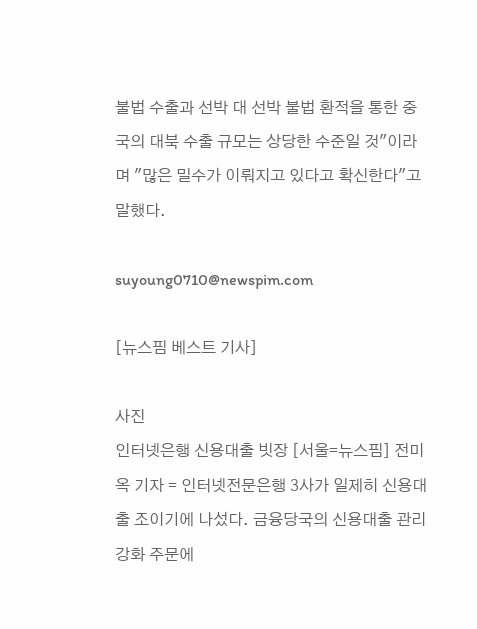불법 수출과 선박 대 선박 불법 환적을 통한 중국의 대북 수출 규모는 상당한 수준일 것"이라며 "많은 밀수가 이뤄지고 있다고 확신한다"고 말했다.

suyoung0710@newspim.com

[뉴스핌 베스트 기사]

사진
인터넷은행 신용대출 빗장 [서울=뉴스핌] 전미옥 기자 = 인터넷전문은행 3사가 일제히 신용대출 조이기에 나섰다. 금융당국의 신용대출 관리 강화 주문에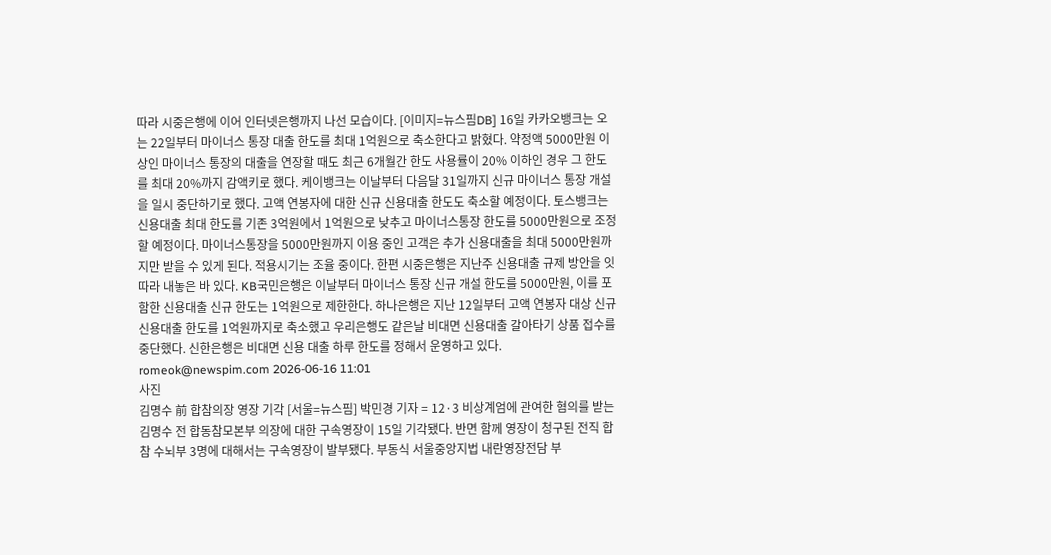따라 시중은행에 이어 인터넷은행까지 나선 모습이다. [이미지=뉴스핌DB] 16일 카카오뱅크는 오는 22일부터 마이너스 통장 대출 한도를 최대 1억원으로 축소한다고 밝혔다. 약정액 5000만원 이상인 마이너스 통장의 대출을 연장할 때도 최근 6개월간 한도 사용률이 20% 이하인 경우 그 한도를 최대 20%까지 감액키로 했다. 케이뱅크는 이날부터 다음달 31일까지 신규 마이너스 통장 개설을 일시 중단하기로 했다. 고액 연봉자에 대한 신규 신용대출 한도도 축소할 예정이다. 토스뱅크는 신용대출 최대 한도를 기존 3억원에서 1억원으로 낮추고 마이너스통장 한도를 5000만원으로 조정할 예정이다. 마이너스통장을 5000만원까지 이용 중인 고객은 추가 신용대출을 최대 5000만원까지만 받을 수 있게 된다. 적용시기는 조율 중이다. 한편 시중은행은 지난주 신용대출 규제 방안을 잇따라 내놓은 바 있다. KB국민은행은 이날부터 마이너스 통장 신규 개설 한도를 5000만원, 이를 포함한 신용대출 신규 한도는 1억원으로 제한한다. 하나은행은 지난 12일부터 고액 연봉자 대상 신규 신용대출 한도를 1억원까지로 축소했고 우리은행도 같은날 비대면 신용대출 갈아타기 상품 접수를 중단했다. 신한은행은 비대면 신용 대출 하루 한도를 정해서 운영하고 있다. romeok@newspim.com 2026-06-16 11:01
사진
김명수 前 합참의장 영장 기각 [서울=뉴스핌] 박민경 기자 = 12·3 비상계엄에 관여한 혐의를 받는 김명수 전 합동참모본부 의장에 대한 구속영장이 15일 기각됐다. 반면 함께 영장이 청구된 전직 합참 수뇌부 3명에 대해서는 구속영장이 발부됐다. 부동식 서울중앙지법 내란영장전담 부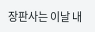장판사는 이날 내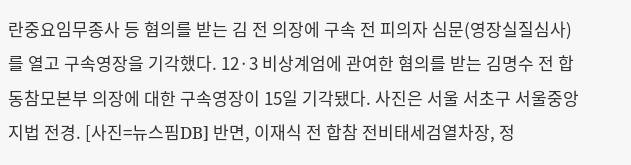란중요임무종사 등 혐의를 받는 김 전 의장에 구속 전 피의자 심문(영장실질심사)를 열고 구속영장을 기각했다. 12·3 비상계엄에 관여한 혐의를 받는 김명수 전 합동참모본부 의장에 대한 구속영장이 15일 기각됐다. 사진은 서울 서초구 서울중앙지법 전경. [사진=뉴스핌DB] 반면, 이재식 전 합참 전비태세검열차장, 정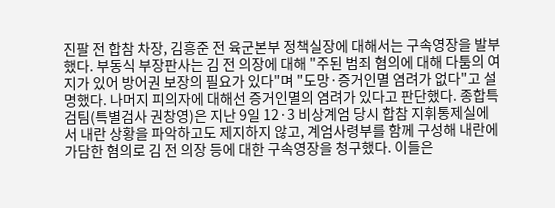진팔 전 합참 차장, 김흥준 전 육군본부 정책실장에 대해서는 구속영장을 발부했다. 부동식 부장판사는 김 전 의장에 대해 "주된 범죄 혐의에 대해 다툼의 여지가 있어 방어권 보장의 필요가 있다"며 "도망·증거인멸 염려가 없다"고 설명했다. 나머지 피의자에 대해선 증거인멸의 염려가 있다고 판단했다. 종합특검팀(특별검사 권창영)은 지난 9일 12·3 비상계엄 당시 합참 지휘통제실에서 내란 상황을 파악하고도 제지하지 않고, 계엄사령부를 함께 구성해 내란에 가담한 혐의로 김 전 의장 등에 대한 구속영장을 청구했다. 이들은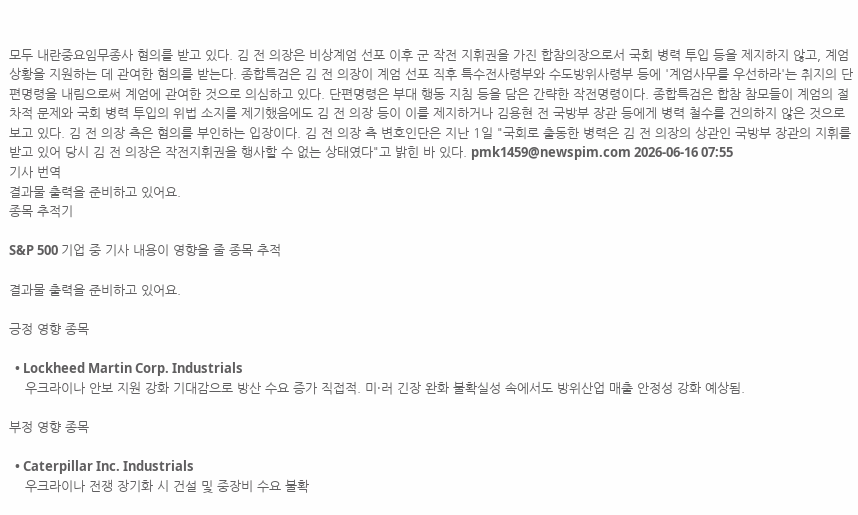모두 내란중요임무종사 혐의를 받고 있다. 김 전 의장은 비상계엄 선포 이후 군 작전 지휘권을 가진 합참의장으로서 국회 병력 투입 등을 제지하지 않고, 계엄 상황을 지원하는 데 관여한 혐의를 받는다. 종합특검은 김 전 의장이 계엄 선포 직후 특수전사령부와 수도방위사령부 등에 '계엄사무를 우선하라'는 취지의 단편명령을 내림으로써 계엄에 관여한 것으로 의심하고 있다. 단편명령은 부대 행동 지침 등을 담은 간략한 작전명령이다. 종합특검은 합참 참모들이 계엄의 절차적 문제와 국회 병력 투입의 위법 소지를 제기했음에도 김 전 의장 등이 이를 제지하거나 김용현 전 국방부 장관 등에게 병력 철수를 건의하지 않은 것으로 보고 있다. 김 전 의장 측은 혐의를 부인하는 입장이다. 김 전 의장 측 변호인단은 지난 1일 "국회로 출동한 병력은 김 전 의장의 상관인 국방부 장관의 지휘를 받고 있어 당시 김 전 의장은 작전지휘권을 행사할 수 없는 상태였다"고 밝힌 바 있다. pmk1459@newspim.com 2026-06-16 07:55
기사 번역
결과물 출력을 준비하고 있어요.
종목 추적기

S&P 500 기업 중 기사 내용이 영향을 줄 종목 추적

결과물 출력을 준비하고 있어요.

긍정 영향 종목

  • Lockheed Martin Corp. Industrials
    우크라이나 안보 지원 강화 기대감으로 방산 수요 증가 직접적. 미·러 긴장 완화 불확실성 속에서도 방위산업 매출 안정성 강화 예상됨.

부정 영향 종목

  • Caterpillar Inc. Industrials
    우크라이나 전쟁 장기화 시 건설 및 중장비 수요 불확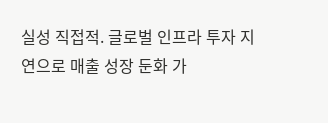실성 직접적. 글로벌 인프라 투자 지연으로 매출 성장 둔화 가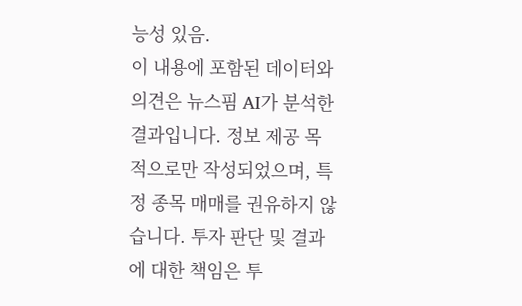능성 있음.
이 내용에 포함된 데이터와 의견은 뉴스핌 AI가 분석한 결과입니다. 정보 제공 목적으로만 작성되었으며, 특정 종목 매매를 권유하지 않습니다. 투자 판단 및 결과에 대한 책임은 투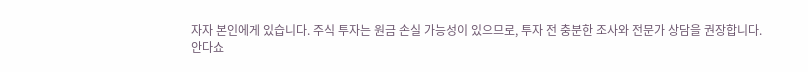자자 본인에게 있습니다. 주식 투자는 원금 손실 가능성이 있으므로, 투자 전 충분한 조사와 전문가 상담을 권장합니다.
안다쇼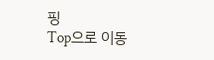핑
Top으로 이동